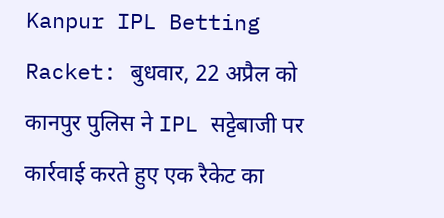Kanpur IPL Betting Racket: बुधवार, 22 अप्रैल को कानपुर पुलिस ने IPL सट्टेबाजी पर कार्रवाई करते हुए एक रैकेट का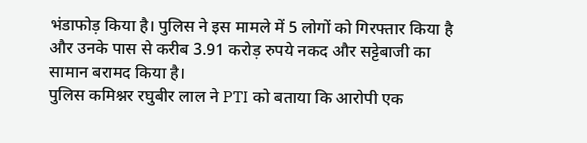भंडाफोड़ किया है। पुलिस ने इस मामले में 5 लोगों को गिरफ्तार किया है और उनके पास से करीब 3.91 करोड़ रुपये नकद और सट्टेबाजी का सामान बरामद किया है।
पुलिस कमिश्नर रघुबीर लाल ने PTI को बताया कि आरोपी एक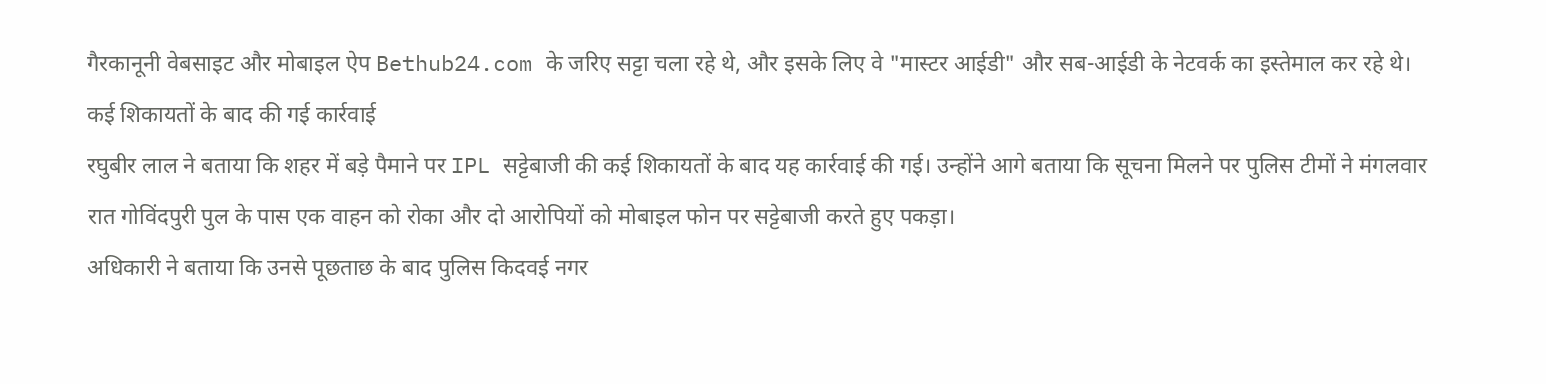गैरकानूनी वेबसाइट और मोबाइल ऐप Bethub24.com के जरिए सट्टा चला रहे थे, और इसके लिए वे "मास्टर आईडी" और सब-आईडी के नेटवर्क का इस्तेमाल कर रहे थे।
कई शिकायतों के बाद की गई कार्रवाई
रघुबीर लाल ने बताया कि शहर में बड़े पैमाने पर IPL सट्टेबाजी की कई शिकायतों के बाद यह कार्रवाई की गई। उन्होंने आगे बताया कि सूचना मिलने पर पुलिस टीमों ने मंगलवार रात गोविंदपुरी पुल के पास एक वाहन को रोका और दो आरोपियों को मोबाइल फोन पर सट्टेबाजी करते हुए पकड़ा।
अधिकारी ने बताया कि उनसे पूछताछ के बाद पुलिस किदवई नगर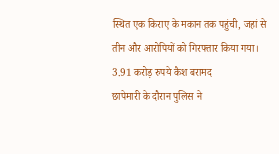स्थित एक किराए के मकान तक पहुंची, जहां से तीन और आरोपियों को गिरफ्तार किया गया।
3.91 करोड़ रुपये कैश बरामद
छापेमारी के दौरान पुलिस ने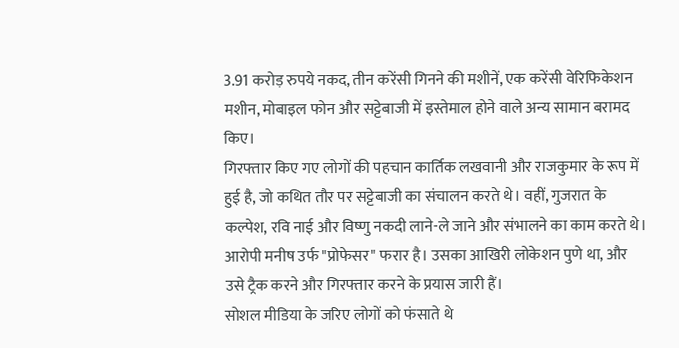3.91 करोड़ रुपये नकद, तीन करेंसी गिनने की मशीनें, एक करेंसी वेरिफिकेशन मशीन, मोबाइल फोन और सट्टेबाजी में इस्तेमाल होने वाले अन्य सामान बरामद किए।
गिरफ्तार किए गए लोगों की पहचान कार्तिक लखवानी और राजकुमार के रूप में हुई है, जो कथित तौर पर सट्टेबाजी का संचालन करते थे। वहीं, गुजरात के कल्पेश, रवि नाई और विष्णु नकदी लाने-ले जाने और संभालने का काम करते थे।
आरोपी मनीष उर्फ "प्रोफेसर" फरार है। उसका आखिरी लोकेशन पुणे था, और उसे ट्रैक करने और गिरफ्तार करने के प्रयास जारी हैं।
सोशल मीडिया के जरिए लोगों को फंसाते थे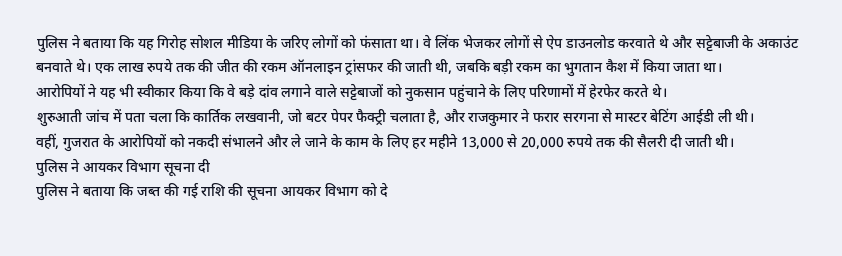पुलिस ने बताया कि यह गिरोह सोशल मीडिया के जरिए लोगों को फंसाता था। वे लिंक भेजकर लोगों से ऐप डाउनलोड करवाते थे और सट्टेबाजी के अकाउंट बनवाते थे। एक लाख रुपये तक की जीत की रकम ऑनलाइन ट्रांसफर की जाती थी, जबकि बड़ी रकम का भुगतान कैश में किया जाता था।
आरोपियों ने यह भी स्वीकार किया कि वे बड़े दांव लगाने वाले सट्टेबाजों को नुकसान पहुंचाने के लिए परिणामों में हेरफेर करते थे।
शुरुआती जांच में पता चला कि कार्तिक लखवानी, जो बटर पेपर फैक्ट्री चलाता है, और राजकुमार ने फरार सरगना से मास्टर बेटिंग आईडी ली थी।
वहीं, गुजरात के आरोपियों को नकदी संभालने और ले जाने के काम के लिए हर महीने 13,000 से 20,000 रुपये तक की सैलरी दी जाती थी।
पुलिस ने आयकर विभाग सूचना दी
पुलिस ने बताया कि जब्त की गई राशि की सूचना आयकर विभाग को दे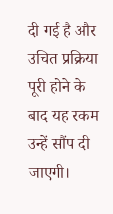दी गई है और उचित प्रक्रिया पूरी होने के बाद यह रकम उन्हें सौंप दी जाएगी।